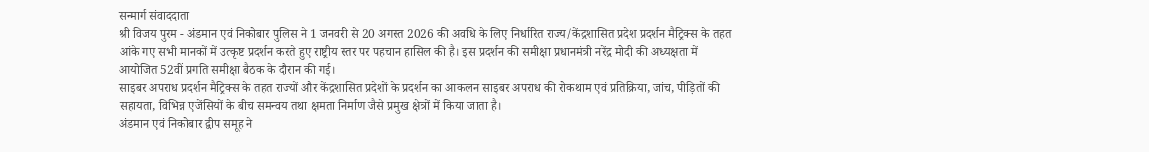सन्मार्ग संवाददाता
श्री विजय पुरम - अंडमान एवं निकोबार पुलिस ने 1 जनवरी से 20 अगस्त 2026 की अवधि के लिए निर्धारित राज्य/केंद्रशासित प्रदेश प्रदर्शन मैट्रिक्स के तहत आंके गए सभी मानकों में उत्कृष्ट प्रदर्शन करते हुए राष्ट्रीय स्तर पर पहचान हासिल की है। इस प्रदर्शन की समीक्षा प्रधानमंत्री नरेंद्र मोदी की अध्यक्षता में आयोजित 52वीं प्रगति समीक्षा बैठक के दौरान की गई।
साइबर अपराध प्रदर्शन मैट्रिक्स के तहत राज्यों और केंद्रशासित प्रदेशों के प्रदर्शन का आकलन साइबर अपराध की रोकथाम एवं प्रतिक्रिया, जांच, पीड़ितों की सहायता, विभिन्न एजेंसियों के बीच समन्वय तथा क्षमता निर्माण जैसे प्रमुख क्षेत्रों में किया जाता है।
अंडमान एवं निकोबार द्वीप समूह ने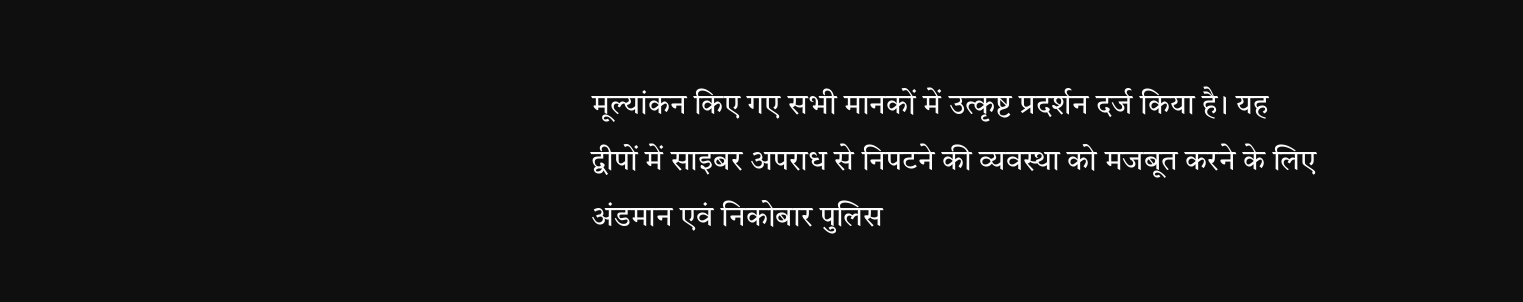मूल्यांकन किए गए सभी मानकों में उत्कृष्ट प्रदर्शन दर्ज किया है। यह द्वीपों में साइबर अपराध से निपटने की व्यवस्था को मजबूत करने के लिए अंडमान एवं निकोबार पुलिस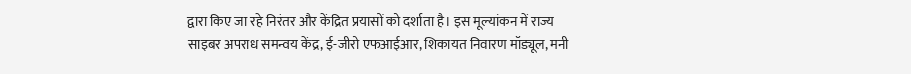द्वारा किए जा रहे निरंतर और केंद्रित प्रयासों को दर्शाता है। इस मूल्यांकन में राज्य साइबर अपराध समन्वय केंद्र, ई-जीरो एफआईआर, शिकायत निवारण मॉड्यूल, मनी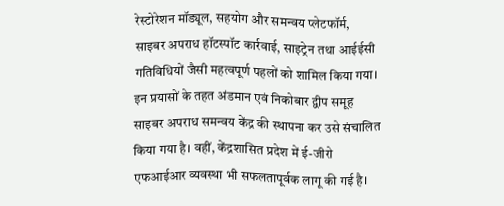रेस्टोरेशन मॉड्यूल, सहयोग और समन्वय प्लेटफॉर्म, साइबर अपराध हॉटस्पॉट कार्रवाई, साइट्रेन तथा आईईसी गतिविधियों जैसी महत्वपूर्ण पहलों को शामिल किया गया।
इन प्रयासों के तहत अंडमान एवं निकोबार द्वीप समूह साइबर अपराध समन्वय केंद्र की स्थापना कर उसे संचालित किया गया है। वहीं, केंद्रशासित प्रदेश में ई-जीरो एफआईआर व्यवस्था भी सफलतापूर्वक लागू की गई है।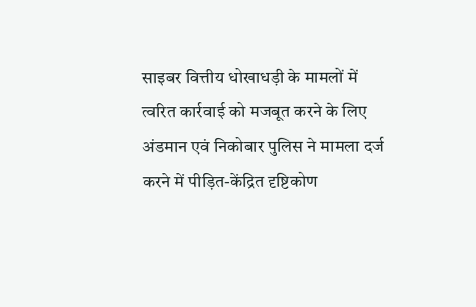साइबर वित्तीय धोखाधड़ी के मामलों में त्वरित कार्रवाई को मजबूत करने के लिए अंडमान एवं निकोबार पुलिस ने मामला दर्ज करने में पीड़ित-केंद्रित दृष्टिकोण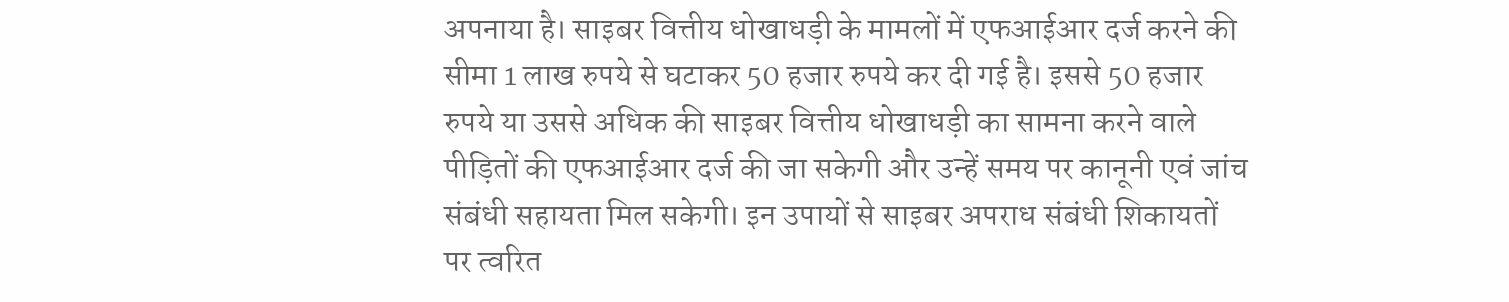अपनाया है। साइबर वित्तीय धोखाधड़ी के मामलों में एफआईआर दर्ज करने की सीमा 1 लाख रुपये से घटाकर 50 हजार रुपये कर दी गई है। इससे 50 हजार रुपये या उससे अधिक की साइबर वित्तीय धोखाधड़ी का सामना करने वाले पीड़ितों की एफआईआर दर्ज की जा सकेगी और उन्हें समय पर कानूनी एवं जांच संबंधी सहायता मिल सकेगी। इन उपायों से साइबर अपराध संबंधी शिकायतों पर त्वरित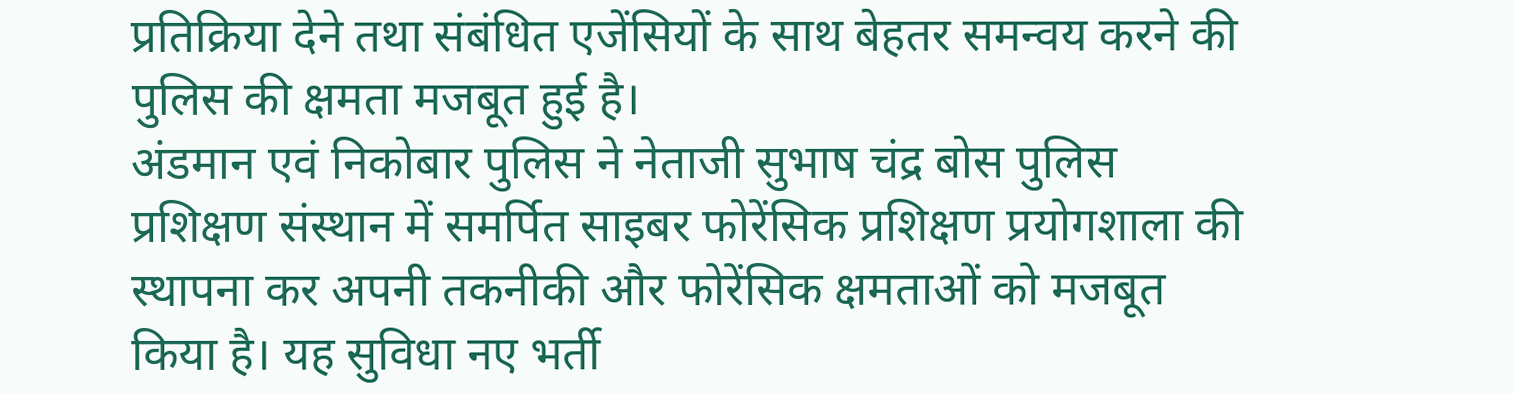प्रतिक्रिया देने तथा संबंधित एजेंसियों के साथ बेहतर समन्वय करने की पुलिस की क्षमता मजबूत हुई है।
अंडमान एवं निकोबार पुलिस ने नेताजी सुभाष चंद्र बोस पुलिस प्रशिक्षण संस्थान में समर्पित साइबर फोरेंसिक प्रशिक्षण प्रयोगशाला की स्थापना कर अपनी तकनीकी और फोरेंसिक क्षमताओं को मजबूत किया है। यह सुविधा नए भर्ती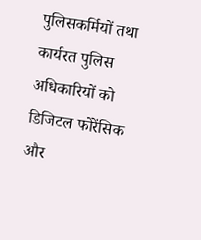पुलिसकर्मियों तथा कार्यरत पुलिस अधिकारियों को डिजिटल फोरेंसिक और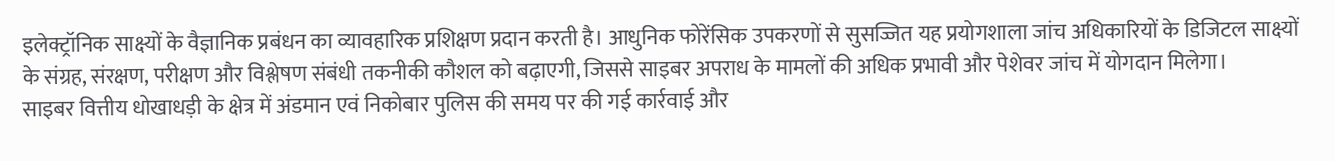इलेक्ट्रॉनिक साक्ष्यों के वैज्ञानिक प्रबंधन का व्यावहारिक प्रशिक्षण प्रदान करती है। आधुनिक फोरेंसिक उपकरणों से सुसज्जित यह प्रयोगशाला जांच अधिकारियों के डिजिटल साक्ष्यों के संग्रह, संरक्षण, परीक्षण और विश्लेषण संबंधी तकनीकी कौशल को बढ़ाएगी, जिससे साइबर अपराध के मामलों की अधिक प्रभावी और पेशेवर जांच में योगदान मिलेगा।
साइबर वित्तीय धोखाधड़ी के क्षेत्र में अंडमान एवं निकोबार पुलिस की समय पर की गई कार्रवाई और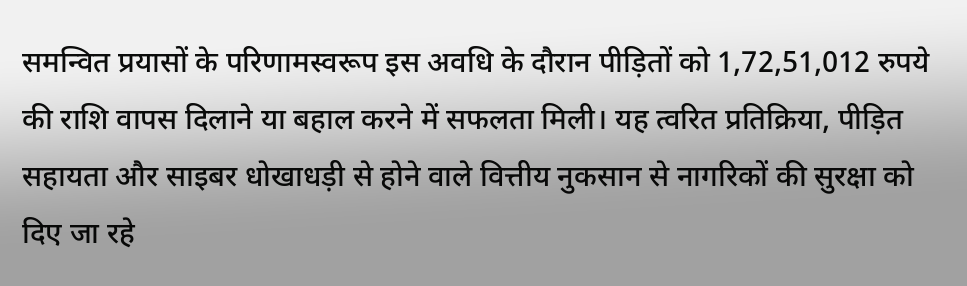समन्वित प्रयासों के परिणामस्वरूप इस अवधि के दौरान पीड़ितों को 1,72,51,012 रुपये की राशि वापस दिलाने या बहाल करने में सफलता मिली। यह त्वरित प्रतिक्रिया, पीड़ित सहायता और साइबर धोखाधड़ी से होने वाले वित्तीय नुकसान से नागरिकों की सुरक्षा को दिए जा रहे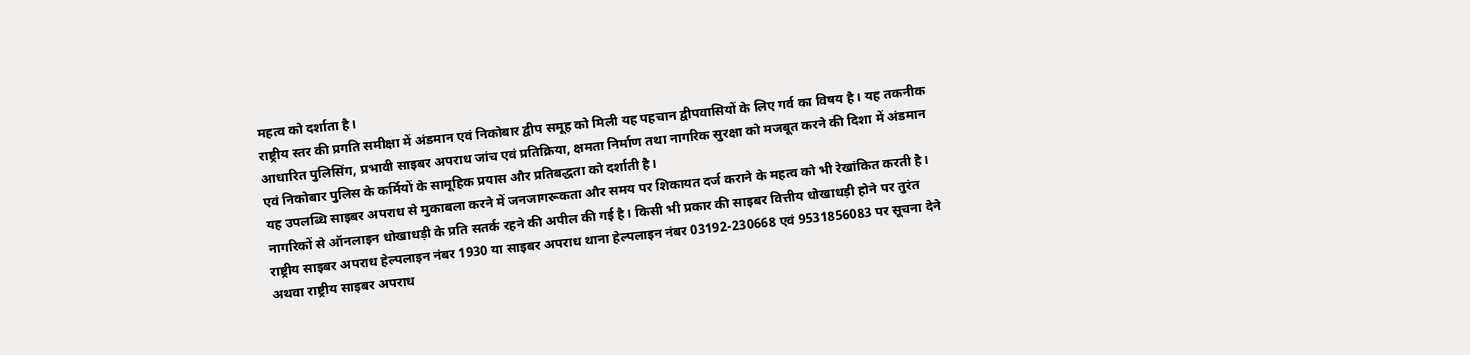महत्व को दर्शाता है।
राष्ट्रीय स्तर की प्रगति समीक्षा में अंडमान एवं निकोबार द्वीप समूह को मिली यह पहचान द्वीपवासियों के लिए गर्व का विषय है। यह तकनीक आधारित पुलिसिंग, प्रभावी साइबर अपराध जांच एवं प्रतिक्रिया, क्षमता निर्माण तथा नागरिक सुरक्षा को मजबूत करने की दिशा में अंडमान एवं निकोबार पुलिस के कर्मियों के सामूहिक प्रयास और प्रतिबद्धता को दर्शाती है।
यह उपलब्धि साइबर अपराध से मुकाबला करने में जनजागरूकता और समय पर शिकायत दर्ज कराने के महत्व को भी रेखांकित करती है।
नागरिकों से ऑनलाइन धोखाधड़ी के प्रति सतर्क रहने की अपील की गई है। किसी भी प्रकार की साइबर वित्तीय धोखाधड़ी होने पर तुरंत राष्ट्रीय साइबर अपराध हेल्पलाइन नंबर 1930 या साइबर अपराध थाना हेल्पलाइन नंबर 03192-230668 एवं 9531856083 पर सूचना देने अथवा राष्ट्रीय साइबर अपराध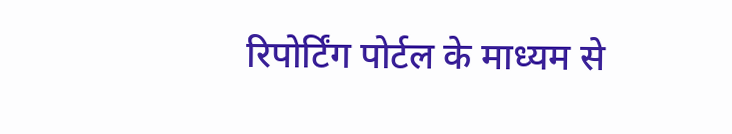रिपोर्टिंग पोर्टल के माध्यम से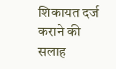शिकायत दर्ज कराने की सलाह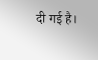दी गई है।